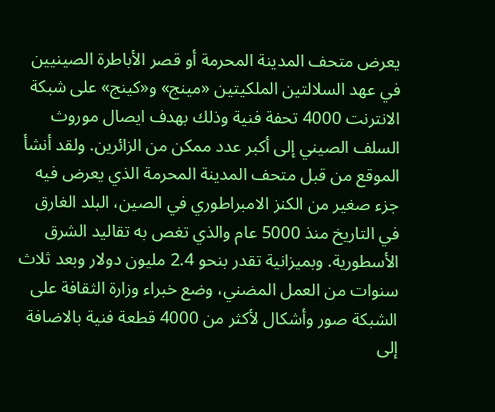يعرض متحف المدينة المحرمة أو قصر الأباطرة الصينيين في عهد السلالتين الملكيتين «مينج» و«كينج» على شبكة الانترنت 4000 تحفة فنية وذلك بهدف ايصال موروث السلف الصيني إلى أكبر عدد ممكن من الزائرين. ولقد أنشأ الموقع من قبل متحف المدينة المحرمة الذي يعرض فيه جزء صغير من الكنز الامبراطوري في الصين، البلد الغارق في التاريخ منذ 5000 عام والذي تغص به تقاليد الشرق الأسطورية. وبميزانية تقدر بنحو 2.4 مليون دولار وبعد ثلاث سنوات من العمل المضني، وضع خبراء وزارة الثقافة على الشبكة صور وأشكال لأكثر من 4000 قطعة فنية بالاضافة إلى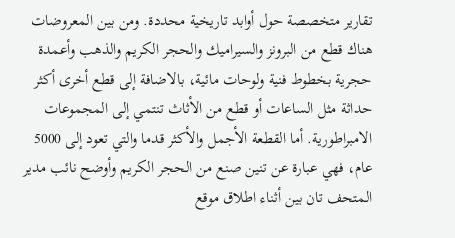تقارير متخصصة حول أوابد تاريخية محددة. ومن بين المعروضات هناك قطع من البرونز والسيراميك والحجر الكريم والذهب وأعمدة حجرية بخطوط فنية ولوحات مائية، بالاضافة إلى قطع أخرى أكثر حداثة مثل الساعات أو قطع من الأثاث تنتمي إلى المجموعات الامبراطورية. أما القطعة الأجمل والأكثر قدما والتي تعود إلى 5000 عام، فهي عبارة عن تنين صنع من الحجر الكريم وأوضح نائب مدير المتحف تان بين أثناء اطلاق موقع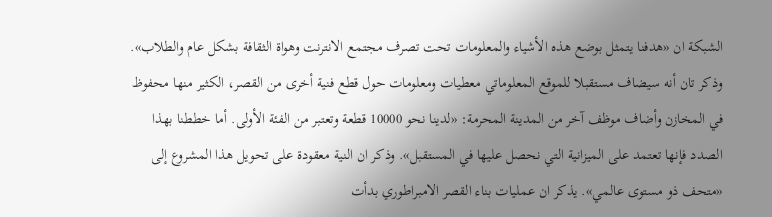الشبكة ان «هدفنا يتمثل بوضع هذه الأشياء والمعلومات تحت تصرف مجتمع الانترنت وهواة الثقافة بشكل عام والطلاب». وذكر تان أنه سيضاف مستقبلا للموقع المعلوماتي معطيات ومعلومات حول قطع فنية أخرى من القصر، الكثير منها محفوظ في المخازن وأضاف موظف آخر من المدينة المحرمة: «لدينا نحو 10000 قطعة وتعتبر من الفئة الأولى. أما خططنا بهذا الصدد فإنها تعتمد على الميزانية التي نحصل عليها في المستقبل». وذكر ان النية معقودة على تحويل هذا المشروع إلى «متحف ذو مستوى عالمي». يذكر ان عمليات بناء القصر الامبراطوري بدأت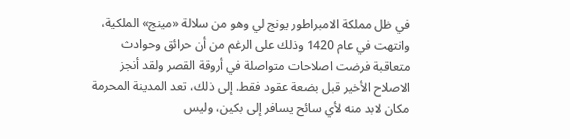في ظل مملكة الامبراطور يونج لي وهو من سلالة «مينج» الملكية، وانتهت في عام 1420 وذلك على الرغم من أن حرائق وحوادث متعاقبة فرضت اصلاحات متواصلة في أروقة القصر ولقد أنجز الاصلاح الأخير قبل بضعة عقود فقط. إلى ذلك، تعد المدينة المحرمة مكان لابد منه لأي سائح يسافر إلى بكين، وليس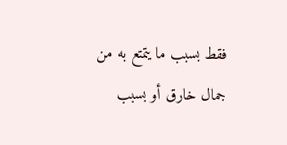فقط بسبب ما يتمتع به من جمال خارق أو بسبب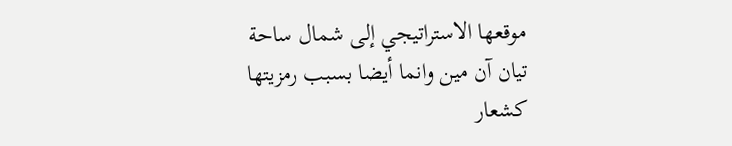موقعها الاستراتيجي إلى شمال ساحة تيان آن مين وانما أيضا بسبب رمزيتها كشعار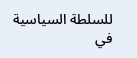للسلطة السياسية في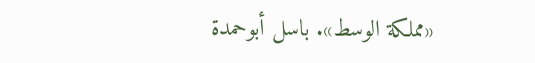«مملكة الوسط». باسل أبوحمدة